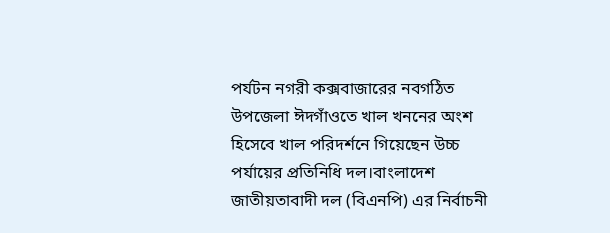পর্যটন নগরী কক্সবাজারের নবগঠিত উপজেলা ঈদগাঁওতে খাল খননের অংশ হিসেবে খাল পরিদর্শনে গিয়েছেন উচ্চ পর্যায়ের প্রতিনিধি দল।বাংলাদেশ জাতীয়তাবাদী দল (বিএনপি) এর নির্বাচনী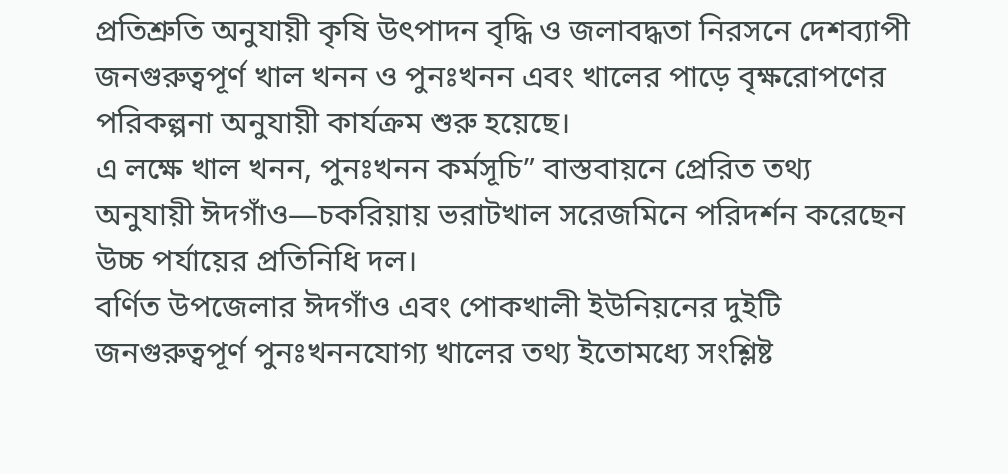প্রতিশ্রুতি অনুযায়ী কৃষি উৎপাদন বৃদ্ধি ও জলাবদ্ধতা নিরসনে দেশব্যাপী জনগুরুত্বপূর্ণ খাল খনন ও পুনঃখনন এবং খালের পাড়ে বৃক্ষরোপণের পরিকল্পনা অনুযায়ী কার্যক্রম শুরু হয়েছে।
এ লক্ষে খাল খনন, পুনঃখনন কর্মসূচি” বাস্তবায়নে প্রেরিত তথ্য অনুযায়ী ঈদগাঁও—চকরিয়ায় ভরাটখাল সরেজমিনে পরিদর্শন করেছেন উচ্চ পর্যায়ের প্রতিনিধি দল।
বর্ণিত উপজেলার ঈদগাঁও এবং পোকখালী ইউনিয়নের দুইটি জনগুরুত্বপূর্ণ পুনঃখননযোগ্য খালের তথ্য ইতোমধ্যে সংশ্লিষ্ট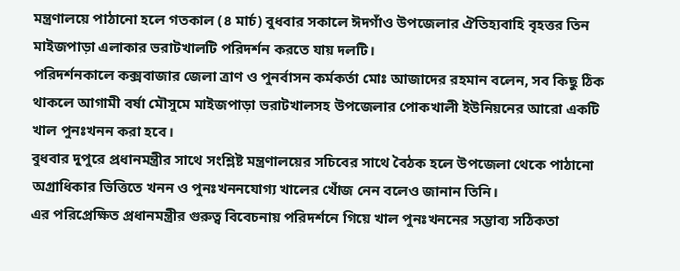মন্ত্রণালয়ে পাঠানো হলে গতকাল (৪ মার্চ) বুধবার সকালে ঈদগাঁও উপজেলার ঐতিহ্যবাহি বৃহত্তর তিন মাইজপাড়া এলাকার ভরাটখালটি পরিদর্শন করতে যায় দলটি।
পরিদর্শনকালে কক্সবাজার জেলা ত্রাণ ও পুনর্বাসন কর্মকর্তা মোঃ আজাদের রহমান বলেন, সব কিছু ঠিক থাকলে আগামী বর্ষা মৌসুমে মাইজপাড়া ভরাটখালসহ উপজেলার পোকখালী ইউনিয়নের আরো একটি খাল পুনঃখনন করা হবে।
বুধবার দুপুরে প্রধানমন্ত্রীর সাথে সংশ্লিষ্ট মন্ত্রণালয়ের সচিবের সাথে বৈঠক হলে উপজেলা থেকে পাঠানো অগ্রাধিকার ভিত্তিতে খনন ও পুনঃখননযোগ্য খালের খোঁজ নেন বলেও জানান তিনি।
এর পরিপ্রেক্ষিত প্রধানমন্ত্রীর গুরুত্ব বিবেচনায় পরিদর্শনে গিয়ে খাল পুনঃখননের সম্ভাব্য সঠিকতা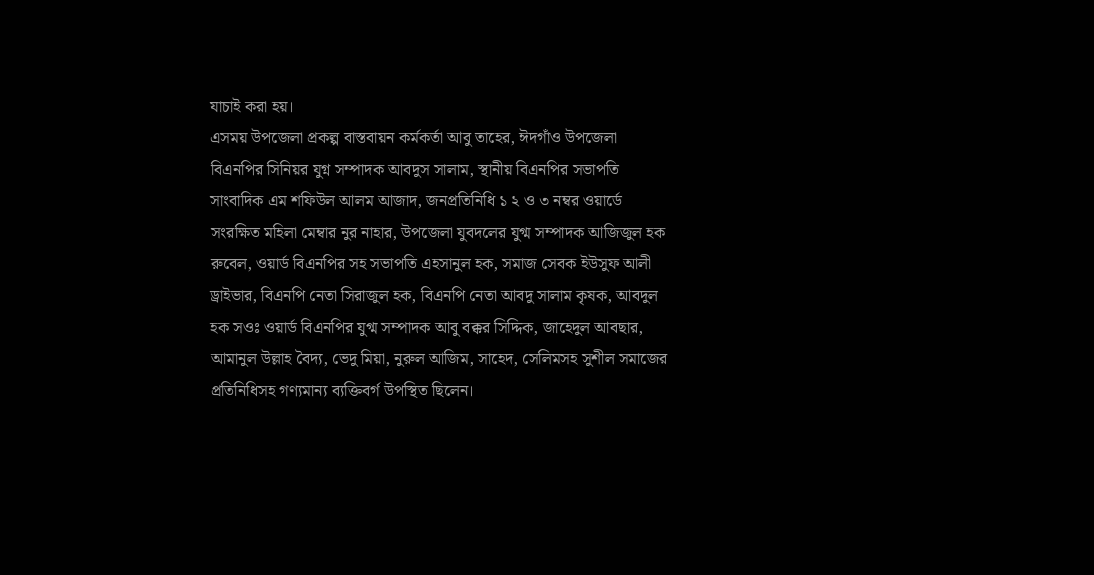যাচাই করা হয়।
এসময় উপজেলা প্রকল্প বাস্তবায়ন কর্মকর্তা আবু তাহের, ঈদগাঁও উপজেলা বিএনপির সিনিয়র যুগ্ন সম্পাদক আবদুস সালাম, স্থানীয় বিএনপির সভাপতি সাংবাদিক এম শফিউল আলম আজাদ, জনপ্রতিনিধি ১ ২ ও ৩ নম্বর ওয়ার্ডে সংরক্ষিত মহিলা মেম্বার নুর নাহার, উপজেলা যুবদলের যুগ্ম সম্পাদক আজিজুল হক রুবেল, ওয়ার্ড বিএনপির সহ সভাপতি এহসানুল হক, সমাজ সেবক ইউসুফ আলী ড্রাইভার, বিএনপি নেতা সিরাজুল হক, বিএনপি নেতা আবদু সালাম কৃষক, আবদুল হক সওঃ ওয়ার্ড বিএনপির যুগ্ম সম্পাদক আবু বক্কর সিদ্দিক, জাহেদুল আবছার, আমানুল উল্লাহ বৈদ্য, ভেদু মিয়া, নুরুল আজিম, সাহেদ, সেলিমসহ সুশীল সমাজের প্রতিনিধিসহ গণ্যমান্য ব্যক্তিবর্গ উপস্থিত ছিলেন।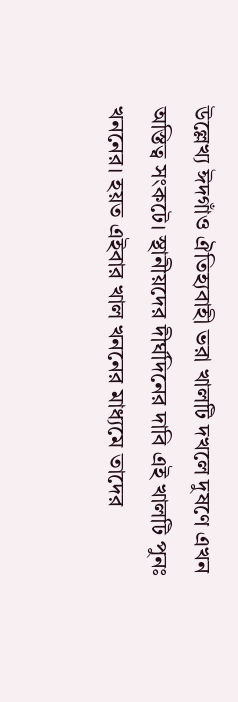উল্লেখ্য ঈদগাঁও ঐতিহ্যবাহী ভরা খালটি দখলে দুষণে এখন অস্তিত্ব সংকটে। স্থানীয়দের দীর্ঘদিনের দাবি এই খালটি পুনঃ খননের। হয়ত এইবার খাল খননের মাধ্যমে তাদের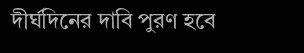দীর্ঘদিনের দাবি পুরণ হবে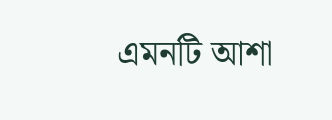এমনটি আশা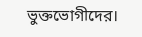ভুক্তভোগীদের।